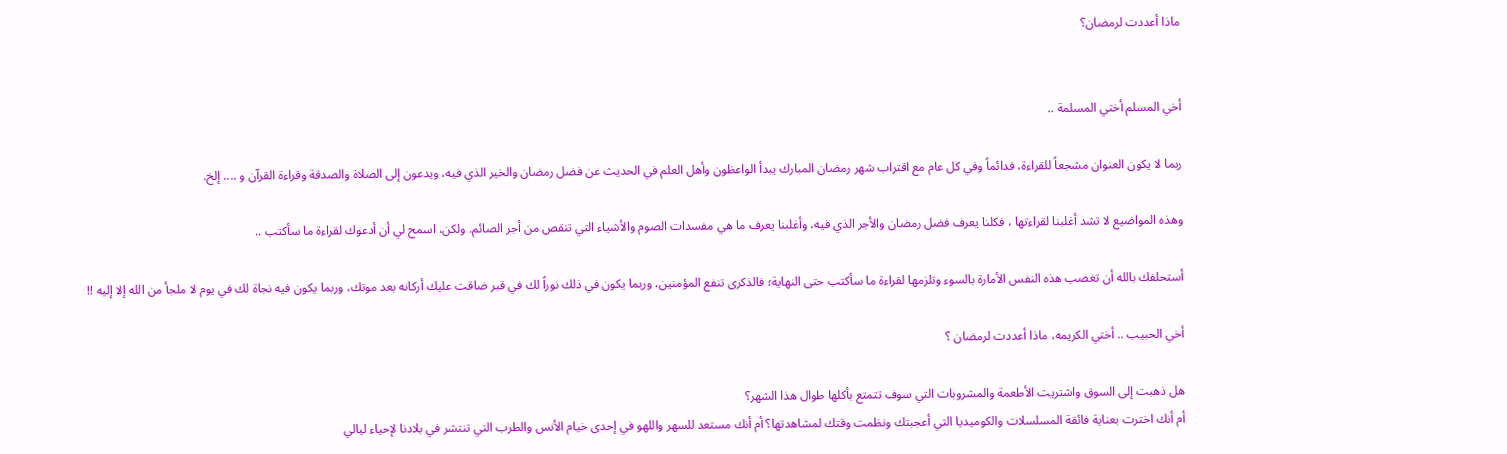ماذا أعددت لرمضان؟


أخي المسلم أختي المسلمة ..

ربما لا يكون العنوان مشجعاً للقراءة، فدائماً وفي كل عام مع اقتراب شهر رمضان المبارك يبدأ الواعظون وأهل العلم في الحديث عن فضل رمضان والخير الذي فيه، ويدعون إلى الصلاة والصدقة وقراءة القرآن و .... إلخ.

وهذه المواضيع لا تشد أغلبنا لقراءتها ، فكلنا يعرف فضل رمضان والأجر الذي فيه، وأغلبنا يعرف ما هي مفسدات الصوم والأشياء التي تنقص من أجر الصائم. ولكن، اسمح لي أن أدعوك لقراءة ما سأكتب ..

أستحلفك بالله أن تغصب هذه النفس الأمارة بالسوء وتلزمها لقراءة ما سأكتب حتى النهاية؛ فالذكرى تنفع المؤمنين، وربما يكون في ذلك نوراً لك في قبر ضاقت عليك أركانه بعد موتك، وربما يكون فيه نجاة لك في يوم لا ملجأ من الله إلا إليه !!

أخي الحبيب .. أختي الكريمه، ماذا أعددت لرمضان ؟

هل ذهبت إلى السوق واشتريت الأطعمة والمشروبات التي سوف تتمتع بأكلها طوال هذا الشهر؟
أم أنك اخترت بعناية فائقة المسلسلات والكوميديا التي أعجبتك ونظمت وقتك لمشاهدتها؟ أم أنك مستعد للسهر واللهو في إحدى خيام الأنس والطرب التي تنتشر في بلادنا لإحياء ليالي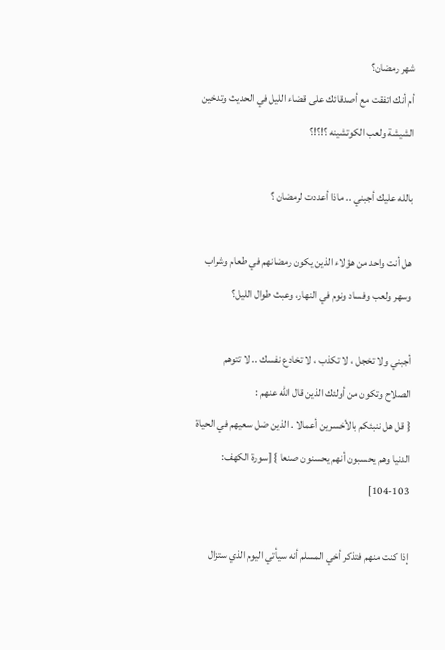شهر رمضان؟
أم أنك اتفقت مع أصدقائك على قضاء الليل في الحديث وتدخين الشيشة ولعب الكوتشينه ؟!؟!؟

بالله عليك أجبني .. ماذا أعددت لرمضان ؟

هل أنت واحد من هؤلاء الذين يكون رمضانهم في طعام وشراب وسهر ولعب وفساد ونوم في النهار، وعبث طوال الليل؟

أجبني ولا تخجل ، لا تكذب ، لا تخادع نفسك .. لا تتوهم الصلاح وتكون من أولئك الذين قال الله عنهم :
{ قل هل ننبئكم بالأخسرين أعمالا . الذين ضل سعيهم في الحياة الدنيا وهم يحسبون أنهم يحسنون صنعا } [سورة الكهف: 103-104]

إذا كنت منهم فتذكر أخي المسلم أنه سيأتي اليوم الذي ستزال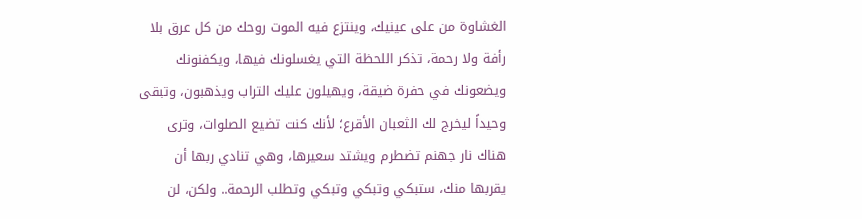الغشاوة من على عينيك، وينتزع فيه الموت روحك من كل عرق بلا رأفة ولا رحمة، تذكر اللحظة التي يغسلونك فيها، ويكفنونك ويضعونك في حفرة ضيقة، ويهيلون عليك التراب ويذهبون، وتبقى وحيداً ليخرج لك الثعبان الأقرع؛ لأنك كنت تضيع الصلوات، وترى هناك نار جهنم تضطرم ويشتد سعيرها، وهي تنادي ربها أن يقربها منك، ستبكي وتبكي وتبكي وتطلب الرحمة.. ولكن، لن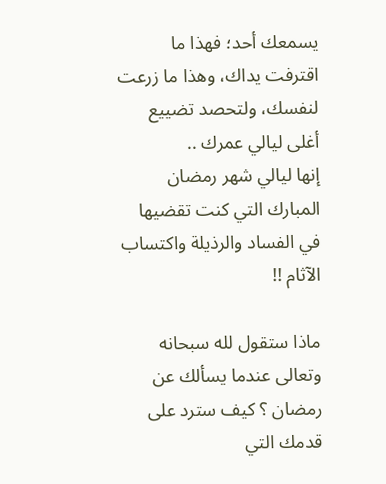يسمعك أحد؛ فهذا ما اقترفت يداك، وهذا ما زرعت لنفسك، ولتحصد تضييع أغلى ليالي عمرك ..
إنها ليالي شهر رمضان المبارك التي كنت تقضيها في الفساد والرذيلة واكتساب الآثام !!

ماذا ستقول لله سبحانه وتعالى عندما يسألك عن رمضان ؟ كيف سترد على قدمك التي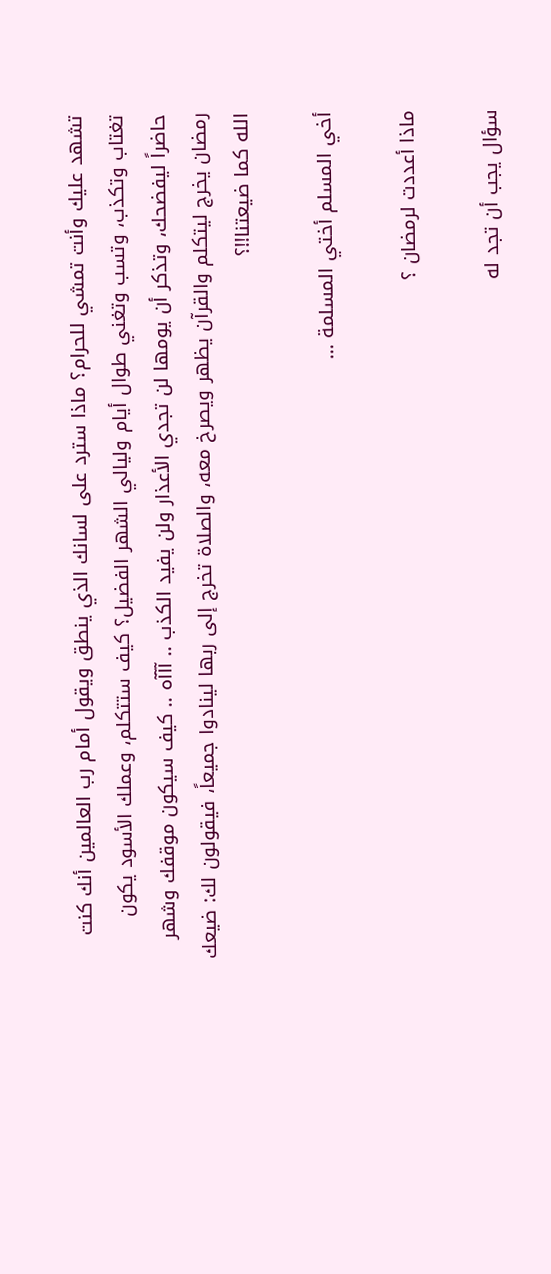تشهد عليك وأنت تمشي للحرام؟ ماذا سترد على لسانك الذي ينطق ويقول أمام رب العالمين أنك كنت تغتاب وتكذب، وتسب وتغني طوال أيام وليالي الشهر الفضيل؟ كيف ستتكلم، وعملك الأسود يكون حاضراً ليفضحك، وتذكر أن يومها لن تجدي الأعذار ولن يفيد الكذب .. آآآه .. كيف سيكون موقفك وشهر رمضان يخرج ليتكلم والقرآن يظهر ويصرخ معه، والصلاة تخرج إلى ربها لينادوا جميعاً، فيقولون لك: ضيعك الله كما ضيعتنا!!؟

أخي المسلم أختي المسلمة ...

ماذا أعددت لرمضان ؟

سؤال يجب أن تجد له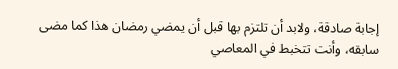إجابة صادقة، ولابد أن تلتزم بها قبل أن يمضي رمضان هذا كما مضى سابقه، وأنت تتخبط في المعاصي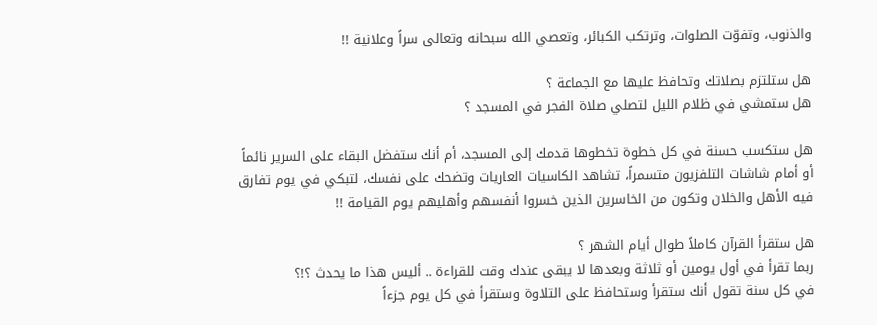والذنوب، وتفوّت الصلوات، وترتكب الكبائر، وتعصي الله سبحانه وتعالى سراً وعلانية !!

هل ستلتزم بصلاتك وتحافظ عليها مع الجماعة ؟
هل ستمشي في ظلام الليل لتصلي صلاة الفجر في المسجد ؟

هل ستكسب حسنة في كل خطوة تخطوها قدمك إلى المسجد، أم أنك ستفضل البقاء على السرير نائماً أو أمام شاشات التلفزيون متسمراً، تشاهد الكاسيات العاريات وتضحك على نفسك، لتبكي في يوم تفارق فيه الأهل والخلان وتكون من الخاسرين الذين خسروا أنفسهم وأهليهم يوم القيامة !!

هل ستقرأ القرآن كاملاً طوال أيام الشهر ؟
ربما تقرأ في أول يومين أو ثلاثة وبعدها لا يبقى عندك وقت للقراءة .. أليس هذا ما يحدث ؟!؟
في كل سنة تقول أنك ستقرأ وستحافظ على التلاوة وستقرأ في كل يوم جزءاً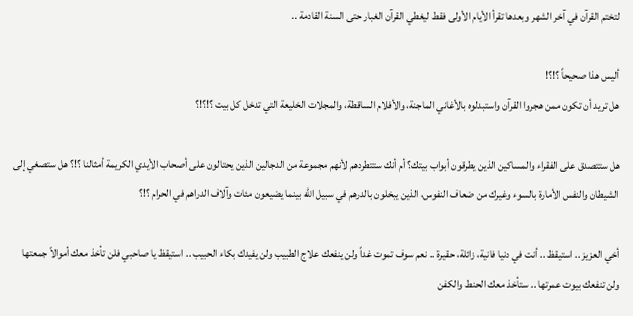لتختم القرآن في آخر الشهر وبعدها تقرأ الأيام الأولى فقط ليغطي القرآن الغبار حتى السنة القادمة ..

أليس هذا صحيحاً ؟!؟!
هل تريد أن تكون ممن هجروا القرآن واستبدلوه بالأغاني الماجنة، والأفلام الساقطة، والمجلات الخليعة التي تدخل كل بيت ؟!؟!؟

هل ستتصدق على الفقراء والمساكين الذين يطرقون أبواب بيتك؟ أم أنك ستتطردهم لأنهم مجموعة من الدجالين الذين يحتالون على أصحاب الأيدي الكريمة أمثالنا ؟!؟ هل ستصغي إلى الشيطان والنفس الأمارة بالسوء وغيرك من ضعاف النفوس، الذين يبخلون بالدرهم في سبيل الله بينما يضيعون مئات وآلاف الدراهم في الحرام ؟!؟

أخي العزيز .. استيقظ .. أنت في دنيا فانية، زائلة، حقيرة .. نعم سوف تموت غداً ولن ينفعك علاج الطبيب ولن يفيدك بكاء الحبيب .. استيقظ يا صاحبي فلن تأخذ معك أموالاً جمعتها ولن تنفعك بيوت عمرتها .. ستأخذ معك الحنط والكفن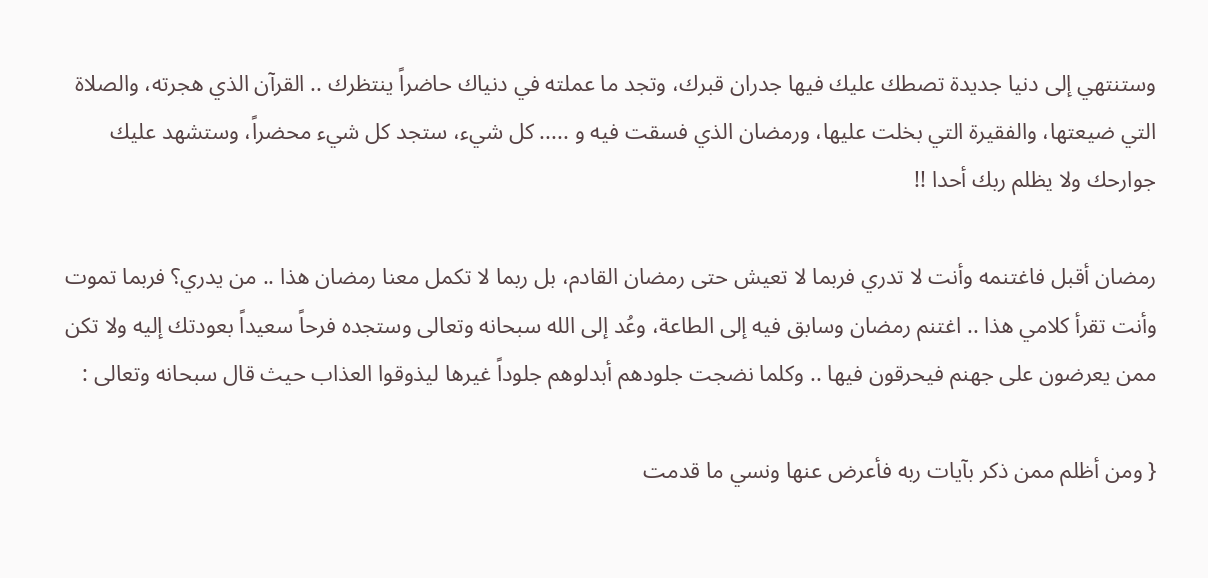وستنتهي إلى دنيا جديدة تصطك عليك فيها جدران قبرك، وتجد ما عملته في دنياك حاضراً ينتظرك .. القرآن الذي هجرته، والصلاة التي ضيعتها، والفقيرة التي بخلت عليها، ورمضان الذي فسقت فيه و ..... كل شيء، ستجد كل شيء محضراً، وستشهد عليك جوارحك ولا يظلم ربك أحدا !!

رمضان أقبل فاغتنمه وأنت لا تدري فربما لا تعيش حتى رمضان القادم، بل ربما لا تكمل معنا رمضان هذا .. من يدري؟ فربما تموت وأنت تقرأ كلامي هذا .. اغتنم رمضان وسابق فيه إلى الطاعة، وعُد إلى الله سبحانه وتعالى وستجده فرحاً سعيداً بعودتك إليه ولا تكن ممن يعرضون على جهنم فيحرقون فيها .. وكلما نضجت جلودهم أبدلوهم جلوداً غيرها ليذوقوا العذاب حيث قال سبحانه وتعالى :

{ ومن أظلم ممن ذكر بآيات ربه فأعرض عنها ونسي ما قدمت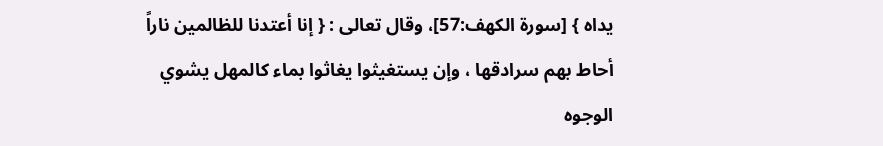يداه } [سورة الكهف:57]، وقال تعالى : { إنا أعتدنا للظالمين ناراً أحاط بهم سرادقها ، وإن يستغيثوا يغاثوا بماء كالمهل يشوي الوجوه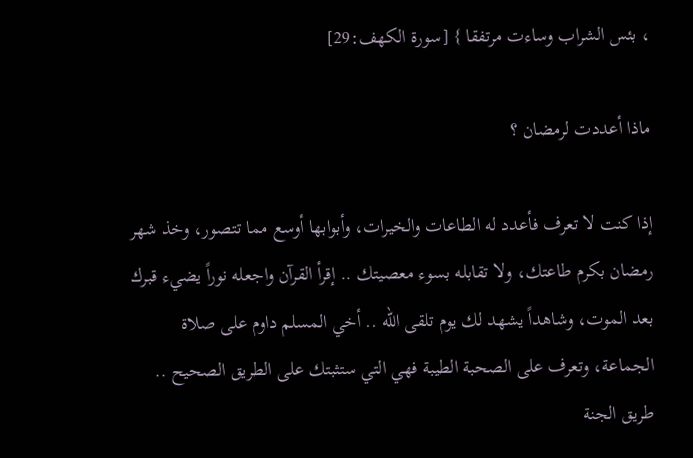، بئس الشراب وساءت مرتفقا } [سورة الكهف:29]

ماذا أعددت لرمضان ؟

إذا كنت لا تعرف فأعدد له الطاعات والخيرات، وأبوابها أوسع مما تتصور، وخذ شهر رمضان بكرم طاعتك، ولا تقابله بسوء معصيتك .. إقرأ القرآن واجعله نوراً يضيء قبرك بعد الموت، وشاهداً يشهد لك يوم تلقى الله .. أخي المسلم داوم على صلاة الجماعة، وتعرف على الصحبة الطيبة فهي التي ستثبتك على الطريق الصحيح .. طريق الجنة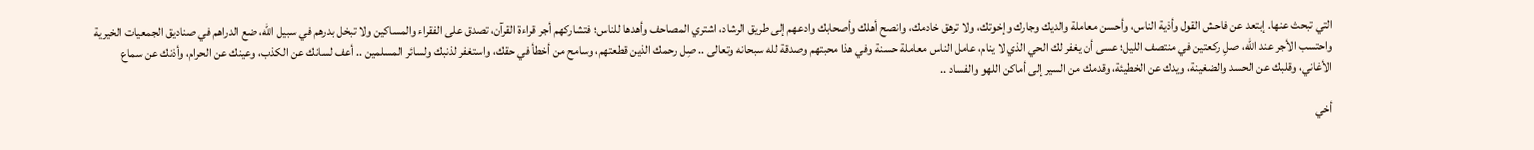التي تبحث عنها. إبتعد عن فاحش القول وأذية الناس، وأحسن معاملة والديك وجارك وإخوتك، ولا ترهق خادمك، وانصح أهلك وأصحابك وادعهم إلى طريق الرشاد، اشتري المصاحف وأهدها للناس؛ فتشاركهم أجر قراءة القرآن، تصدق على الفقراء والمساكين ولا تبخل بدرهم في سبيل الله، ضع الدراهم في صناديق الجمعيات الخيرية واحتسب الأجر عند الله، صلِ ركعتين في منتصف الليل؛ عسى أن يغفر لك الحي الذي لا ينام، عامل الناس معاملة حسنة وفي هذا محبتهم وصدقة لله سبحانه وتعالى .. صِل رحمك الذين قطعتهم، وسامح من أخطأ في حقك، واستغفر لذنبك ولسائر المسلمين .. أعف لسانك عن الكذب، وعينك عن الحرام، وأذنك عن سماع الأغاني، وقلبك عن الحسد والضغينة، ويدك عن الخطيئة، وقدمك من السير إلى أماكن اللهو والفساد ..

أخي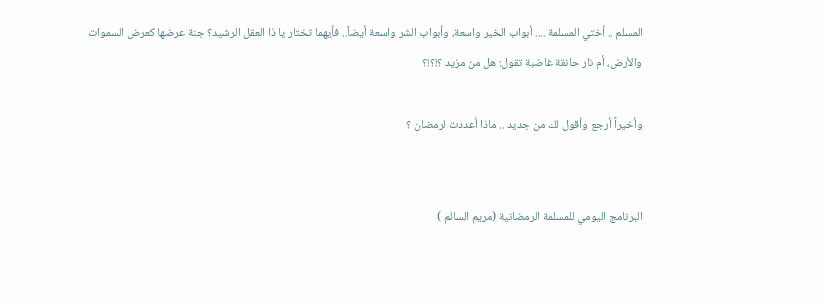المسلم .. أختي المسلمة .... أبواب الخير واسعة، وأبواب الشر واسعة أيضاً.. فأيهما تختار يا ذا العقل الرشيد؟ جنة عرضها كعرض السموات والأرض، أم نار حانقة غاضبة تقول: هل من مزيد ؟!؟!؟

وأخيراً أرجع وأقول لك من جديد .. ماذا أعددت لرمضان ؟


البرنامج اليومي للمسلمة الرمضانية (مريم السالم )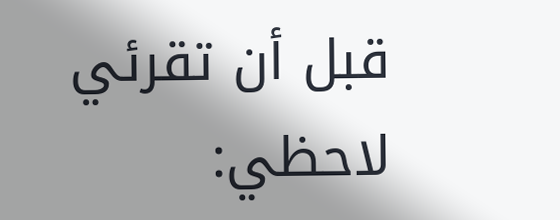قبل أن تقرئي لاحظي: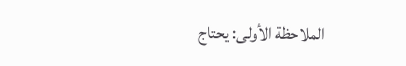الملاحظة الأولى: يحتاج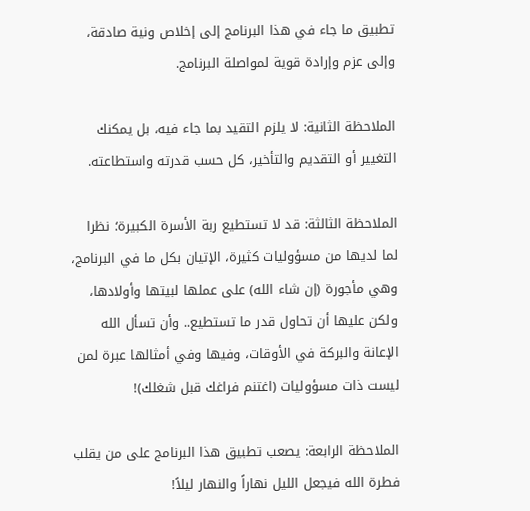تطبيق ما جاء في هذا البرنامج إلى إخلاص ونية صادقة، وإلى عزم وإرادة قوية لمواصلة البرنامج.

الملاحظة الثانية: لا يلزم التقيد بما جاء فيه، بل يمكنك التغيير أو التقديم والتأخير، كل حسب قدرته واستطاعته.

الملاحظة الثالثة: قد لا تستطيع ربة الأسرة الكبيرة؛ نظرا لما لديها من مسؤوليات كثيرة، الإتيان بكل ما في البرنامج، وهي مأجورة (إن شاء الله) على عملها لبيتها وأولادها، ولكن عليها أن تحاول قدر ما تستطيع.. وأن تسأل الله الإعانة والبركة في الأوقات، وفيها وفي أمثالها عبرة لمن ليست ذات مسؤوليات (اغتنم فراغك قبل شغلك)!

الملاحظة الرابعة: يصعب تطبيق هذا البرنامج على من يقلب فطرة الله فيجعل الليل نهاراً والنهار ليلاً!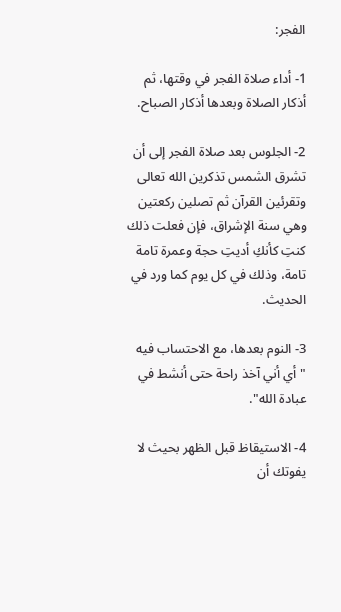الفجر:

1- أداء صلاة الفجر في وقتها، ثم أذكار الصلاة وبعدها أذكار الصباح.

2- الجلوس بعد صلاة الفجر إلى أن تشرق الشمس تذكرين الله تعالى وتقرئين القرآن ثم تصلين ركعتين وهي سنة الإشراق، فإن فعلت ذلك كنتِ كأنكِ أديتِ حجة وعمرة تامة تامة، وذلك في كل يوم كما ورد في الحديث.

3- النوم بعدها، مع الاحتساب فيه "أي أني آخذ راحة حتى أنشط في عبادة الله".

4- الاستيقاظ قبل الظهر بحيث لا يفوتك أن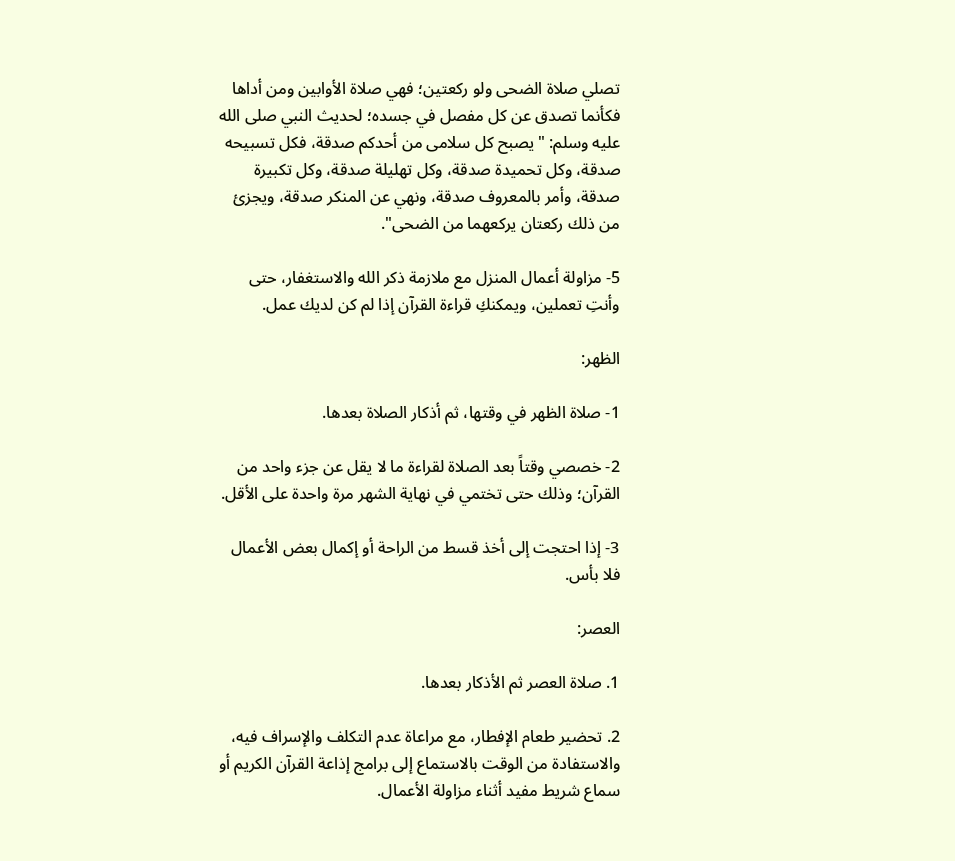تصلي صلاة الضحى ولو ركعتين؛ فهي صلاة الأوابين ومن أداها فكأنما تصدق عن كل مفصل في جسده؛ لحديث النبي صلى الله عليه وسلم: "يصبح كل سلامى من أحدكم صدقة، فكل تسبيحه صدقة، وكل تحميدة صدقة، وكل تهليلة صدقة، وكل تكبيرة صدقة، وأمر بالمعروف صدقة، ونهي عن المنكر صدقة، ويجزئ من ذلك ركعتان يركعهما من الضحى".

5- مزاولة أعمال المنزل مع ملازمة ذكر الله والاستغفار، حتى وأنتِ تعملين، ويمكنكِ قراءة القرآن إذا لم كن لديك عمل.

الظهر:

1- صلاة الظهر في وقتها، ثم أذكار الصلاة بعدها.

2- خصصي وقتاً بعد الصلاة لقراءة ما لا يقل عن جزء واحد من القرآن؛ وذلك حتى تختمي في نهاية الشهر مرة واحدة على الأقل.

3- إذا احتجت إلى أخذ قسط من الراحة أو إكمال بعض الأعمال فلا بأس.

العصر:

1. صلاة العصر ثم الأذكار بعدها.

2. تحضير طعام الإفطار، مع مراعاة عدم التكلف والإسراف فيه، والاستفادة من الوقت بالاستماع إلى برامج إذاعة القرآن الكريم أو سماع شريط مفيد أثناء مزاولة الأعمال.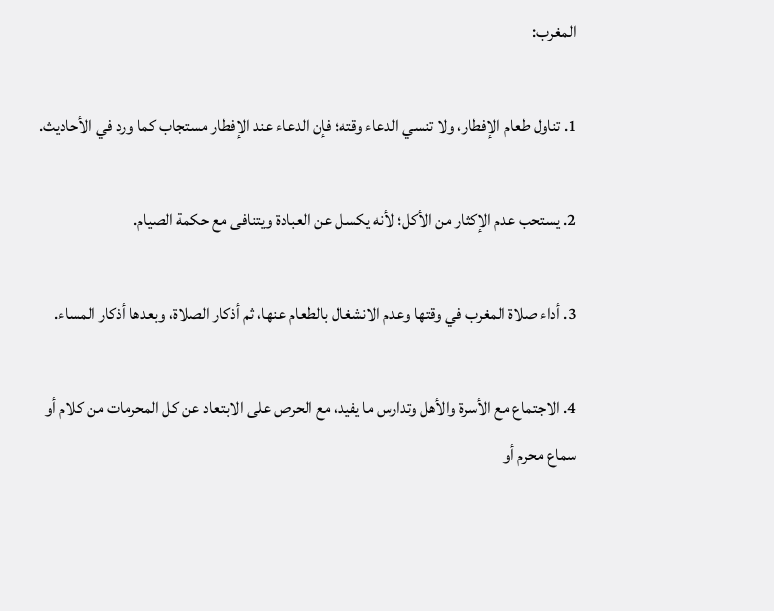المغرب:

1. تناول طعام الإفطار، ولا تنسي الدعاء وقته؛ فإن الدعاء عند الإفطار مستجاب كما ورد في الأحاديث.

2. يستحب عدم الإكثار من الأكل؛ لأنه يكسل عن العبادة ويتنافى مع حكمة الصيام.

3. أداء صلاة المغرب في وقتها وعدم الانشغال بالطعام عنها، ثم أذكار الصلاة، وبعدها أذكار المساء.

4. الاجتماع مع الأسرة والأهل وتدارس ما يفيد، مع الحرص على الابتعاد عن كل المحرمات من كلام أو سماع محرم أو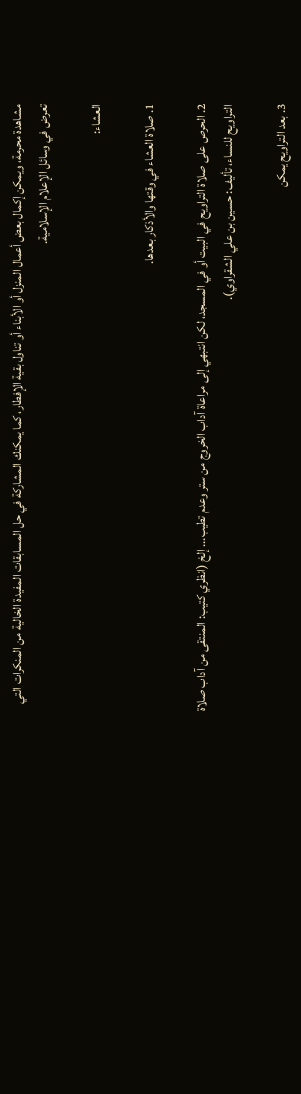مشاهدة محرمة، ويمكن إكمال بعض أعمال المنزل أو الأبناء أو تناول بقية الإفطار، كما يمكنك المشاركة في حل المسابقات المفيدة الخالية من المنكرات التي تعرض في وسائل الإعلام الإسلامية.

العشاء:

1. صلاة العشاء في وقتها والأذكار بعدها.

2. الحرص على صلاة التراويح في البيت أو في المسجد، لكن انتبهي إلى مراعاة آداب الخروج من ستر وعدم تطيب... إلخ (انظري كتيب: المنتقى من آداب صلاة التراويح للنساء، تأليف: حسين بن علي الشقراوي).

3. بعد التراويح يمكن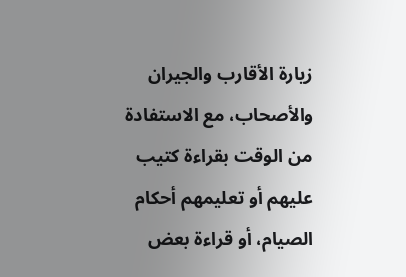زيارة الأقارب والجيران والأصحاب، مع الاستفادة من الوقت بقراءة كتيب عليهم أو تعليمهم أحكام الصيام، أو قراءة بعض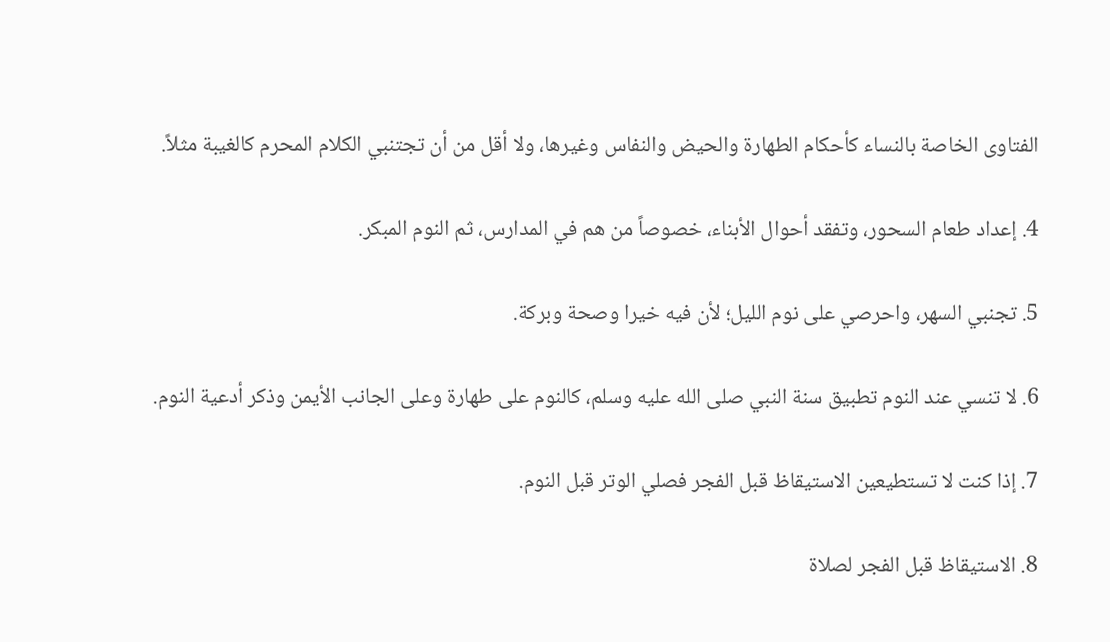الفتاوى الخاصة بالنساء كأحكام الطهارة والحيض والنفاس وغيرها، ولا أقل من أن تجتنبي الكلام المحرم كالغيبة مثلاً.

4. إعداد طعام السحور، وتفقد أحوال الأبناء، خصوصاً من هم في المدارس، ثم النوم المبكر.

5. تجنبي السهر، واحرصي على نوم الليل؛ لأن فيه خيرا وصحة وبركة.

6. لا تنسي عند النوم تطبيق سنة النبي صلى الله عليه وسلم، كالنوم على طهارة وعلى الجانب الأيمن وذكر أدعية النوم.

7. إذا كنت لا تستطيعين الاستيقاظ قبل الفجر فصلي الوتر قبل النوم.

8. الاستيقاظ قبل الفجر لصلاة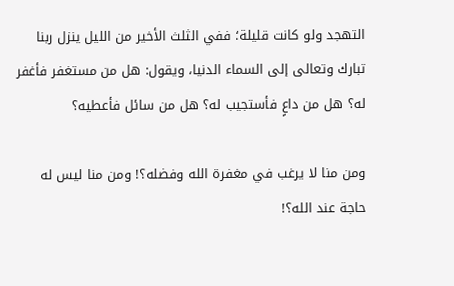التهجد ولو كانت قليلة؛ ففي الثلث الأخير من الليل ينزل ربنا تبارك وتعالى إلى السماء الدنيا، ويقول: هل من مستغفر فأغفر له؟ هل من داعٍ فأستجيب له؟ هل من سائل فأعطيه؟

ومن منا لا يرغب في مغفرة الله وفضله؟! ومن منا ليس له حاجة عند الله؟!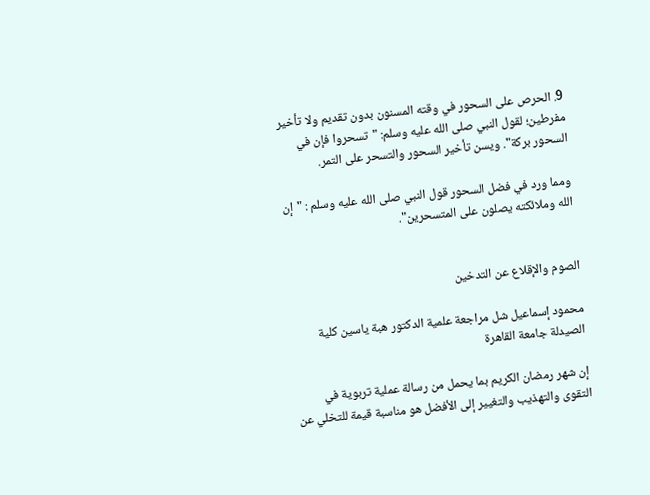9. الحرص على السحور في وقته المسنون بدون تقديم ولا تأخير مفرطين؛ لقول النبي صلى الله عليه وسلم: "تسحروا فإن في السحور بركة". ويسن تأخير السحور والتسحر على التمر.

ومما ورد في فضل السحور قول النبي صلى الله عليه وسلم : "إن الله وملائكته يصلون على المتسحرين".


الصوم والإقلاع عن التدخين

محمود إسماعيل شل مراجعة علمية الدكتور هبة ياسين كلية الصيدلة جامعة القاهرة

إن شهر رمضان الكريم بما يحمل من رسالة عملية تربوية في التقوى والتهذيب والتغيير إلى الأفضل هو مناسبة قيمة للتخلي عن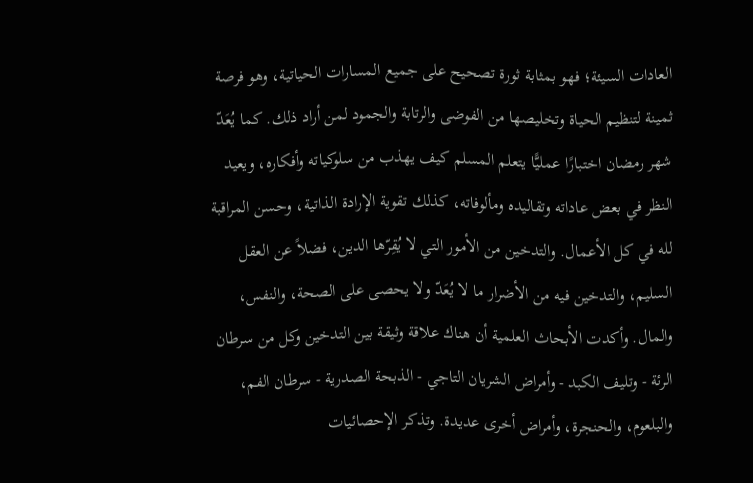العادات السيئة؛ فهو بمثابة ثورة تصحيح على جميع المسارات الحياتية، وهو فرصة ثمينة لتنظيم الحياة وتخليصها من الفوضى والرتابة والجمود لمن أراد ذلك. كما يُعَدّ شهر رمضان اختبارًا عمليًّا يتعلم المسلم كيف يهذب من سلوكياته وأفكاره، ويعيد النظر في بعض عاداته وتقاليده ومألوفاته، كذلك تقوية الإرادة الذاتية، وحسن المراقبة لله في كل الأعمال. والتدخين من الأمور التي لا يُقِرّها الدين، فضلاً عن العقل السليم، والتدخين فيه من الأضرار ما لا يُعَدّ ولا يحصى على الصحة، والنفس، والمال. وأكدت الأبحاث العلمية أن هناك علاقة وثيقة بين التدخين وكل من سرطان الرئة - وتليف الكبد - وأمراض الشريان التاجي - الذبحة الصدرية - سرطان الفم، والبلعوم، والحنجرة، وأمراض أخرى عديدة. وتذكر الإحصائيات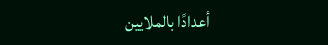أعدادًا بالملايين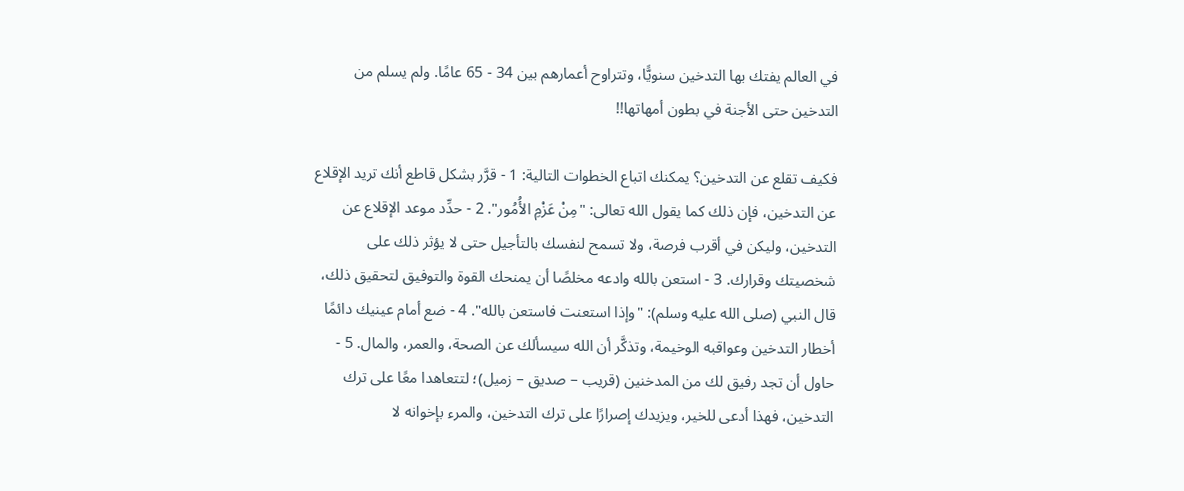في العالم يفتك بها التدخين سنويًّا، وتتراوح أعمارهم بين 34 - 65 عامًا. ولم يسلم من التدخين حتى الأجنة في بطون أمهاتها!!

فكيف تقلع عن التدخين؟ يمكنك اتباع الخطوات التالية: 1 - قرَّر بشكل قاطع أنك تريد الإقلاع عن التدخين، فإن ذلك كما يقول الله تعالى: "مِنْ عَزْمِ الأُمُور". 2 - حدِّد موعد الإقلاع عن التدخين، وليكن في أقرب فرصة، ولا تسمح لنفسك بالتأجيل حتى لا يؤثر ذلك على شخصيتك وقرارك. 3 - استعن بالله وادعه مخلصًا أن يمنحك القوة والتوفيق لتحقيق ذلك، قال النبي (صلى الله عليه وسلم): "وإذا استعنت فاستعن بالله". 4 - ضع أمام عينيك دائمًا أخطار التدخين وعواقبه الوخيمة، وتذكَّر أن الله سيسألك عن الصحة، والعمر، والمال. 5 - حاول أن تجد رفيق لك من المدخنين (قريب – صديق – زميل)؛ لتتعاهدا معًا على ترك التدخين، فهذا أدعى للخير، ويزيدك إصرارًا على ترك التدخين، والمرء بإخوانه لا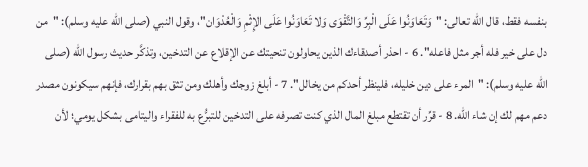بنفسه فقط، قال الله تعالى: "وَتَعَاوَنُوا عَلَى الْبِرِّ وَالتَّقْوَى وَلا تَعَاوَنُوا عَلَى الإِثْمِ وَالْعُدْوَان"، وقول النبي (صلى الله عليه وسلم): "من دل على خير فله أجر مثل فاعله". 6 - احذر أصدقاءك الذين يحاولون تنحيتك عن الإقلاع عن التدخين، وتذكَّر حديث رسول الله (صلى الله عليه وسلم): "المرء على دين خليله، فلينظر أحدكم من يخالل". 7 - أبلغ زوجك وأهلك ومن تثق بهم بقرارك، فإنهم سيكونون مصدر دعم مهم لك إن شاء الله. 8 - قرِّر أن تقتطع مبلغ المال الذي كنت تصرفه على التدخين للتبرُّع به للفقراء واليتامى بشكل يومي؛ لأن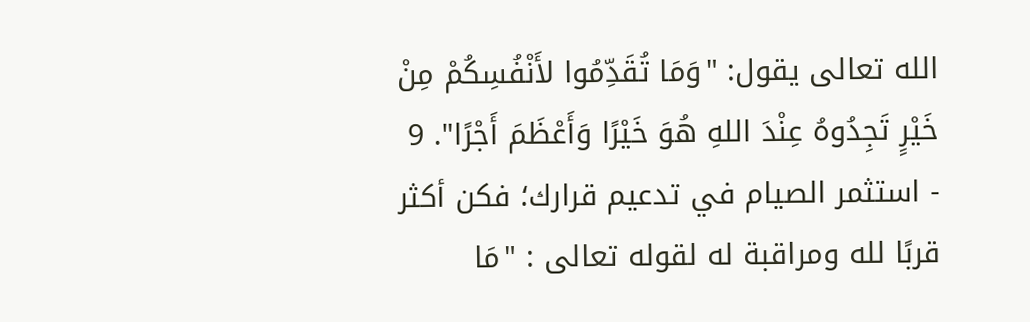الله تعالى يقول: "وَمَا تُقَدِّمُوا لأَنْفُسِكُمْ مِنْ خَيْرٍ تَجِدُوهُ عِنْدَ اللهِ هُوَ خَيْرًا وَأَعْظَمَ أَجْرًا". 9 - استثمر الصيام في تدعيم قرارك؛ فكن أكثر قربًا لله ومراقبة له لقوله تعالى : "مَا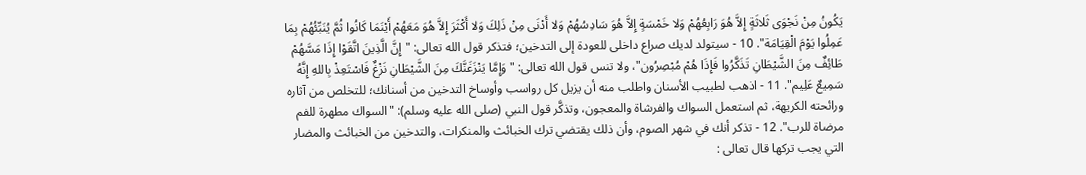يَكُونُ مِنْ نَجْوَى ثَلاثَةٍ إِلاَّ هُوَ رَابِعُهُمْ وَلا خَمْسَةٍ إِلاَّ هُوَ سَادِسُهُمْ وَلا أَدْنَى مِنْ ذَلِكَ وَلا أَكْثَرَ إِلاَّ هُوَ مَعَهُمْ أَيْنَمَا كَانُوا ثُمَّ يُنَبِّئُهُمْ بِمَا عَمِلُوا يَوْمَ الْقِيَامَة". 10 - سيتولد لديك صراع داخلى للعودة إلى التدخين؛ فتذكر قول الله تعالى: "إِنَّ الَّذِينَ اتَّقَوْا إِذَا مَسَّهُمْ طَائِفٌ مِنَ الشَّيْطَانِ تَذَكَّرُوا فَإِذَا هُمْ مُبْصِرُون"، ولا تنس قول الله تعالى: "وَإِمَّا يَنْزَغَنَّكَ مِنَ الشَّيْطَانِ نَزْغٌ فَاسْتَعِذْ بِاللهِ إِنَّهُ سَمِيعٌ عَلِيم". 11 - اذهب لطبيب الأسنان واطلب منه أن يزيل كل رواسب وأوساخ التدخين من أسنانك؛ للتخلص من آثاره ورائحته الكريهة، ثم استعمل السواك والفرشاة والمعجون، وتذكَّر قول النبي (صلى الله عليه وسلم): "السواك مطهرة للفم مرضاة للرب". 12 - تذكر أنك في شهر الصوم، وأن ذلك يقتضي ترك الخبائث والمنكرات، والتدخين من الخبائث والمضار التي يجب تركها قال تعالى :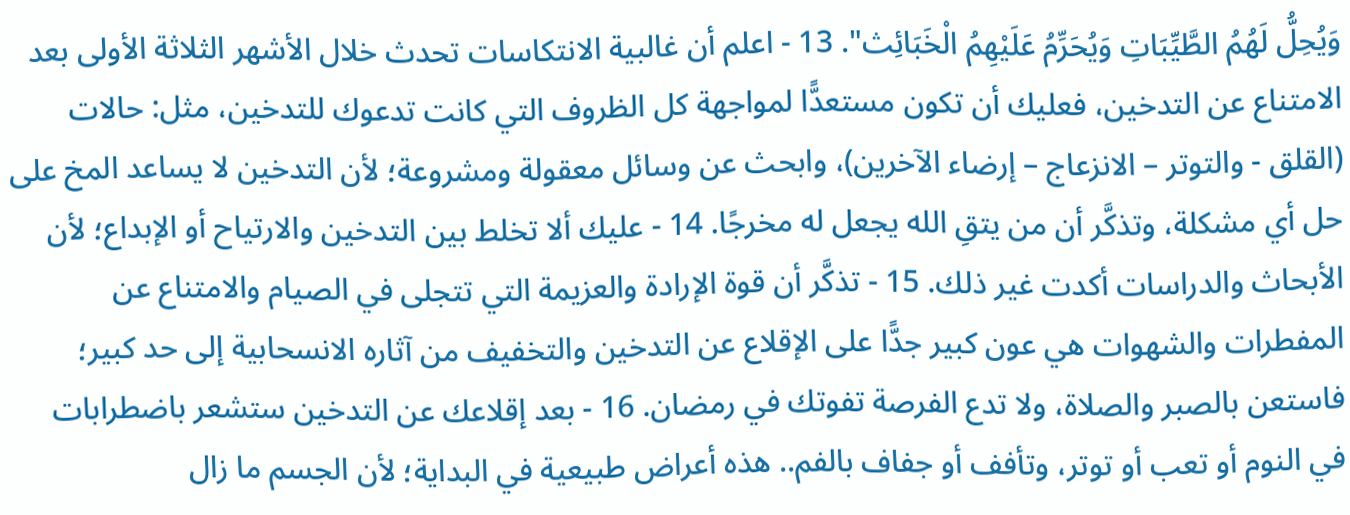وَيُحِلُّ لَهُمُ الطَّيِّبَاتِ وَيُحَرِّمُ عَلَيْهِمُ الْخَبَائِث". 13 - اعلم أن غالبية الانتكاسات تحدث خلال الأشهر الثلاثة الأولى بعد الامتناع عن التدخين، فعليك أن تكون مستعدًّا لمواجهة كل الظروف التي كانت تدعوك للتدخين، مثل: حالات (القلق - والتوتر – الانزعاج – إرضاء الآخرين)، وابحث عن وسائل معقولة ومشروعة؛ لأن التدخين لا يساعد المخ على حل أي مشكلة، وتذكَّر أن من يتقِ الله يجعل له مخرجًا. 14 - عليك ألا تخلط بين التدخين والارتياح أو الإبداع؛ لأن الأبحاث والدراسات أكدت غير ذلك. 15 - تذكَّر أن قوة الإرادة والعزيمة التي تتجلى في الصيام والامتناع عن المفطرات والشهوات هي عون كبير جدًّا على الإقلاع عن التدخين والتخفيف من آثاره الانسحابية إلى حد كبير؛ فاستعن بالصبر والصلاة، ولا تدع الفرصة تفوتك في رمضان. 16 - بعد إقلاعك عن التدخين ستشعر باضطرابات في النوم أو تعب أو توتر، وتأفف أو جفاف بالفم.. هذه أعراض طبيعية في البداية؛ لأن الجسم ما زال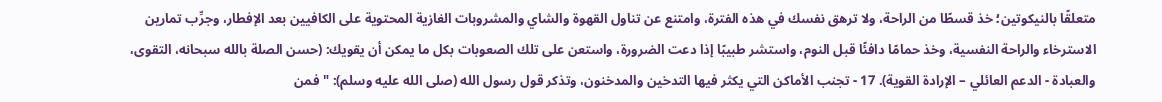متعلقًا بالنيكوتين؛ خذ قسطًا من الراحة، ولا ترهق نفسك في هذه الفترة، وامتنع عن تناول القهوة والشاي والمشروبات الغازية المحتوية على الكافيين بعد الإفطار، وجرِّب تمارين الاسترخاء والراحة النفسية، وخذ حمامًا دافئًا قبل النوم، واستشر طبيبًا إذا دعت الضرورة، واستعن على تلك الصعوبات بكل ما يمكن أن يقويك: (حسن الصلة بالله سبحانه، التقوى، والعبادة - الدعم العائلي – الإرادة القوية). 17 - تجنب الأماكن التي يكثر فيها التدخين والمدخنون، وتذكر قول رسول الله (صلى الله عليه وسلم): "فمن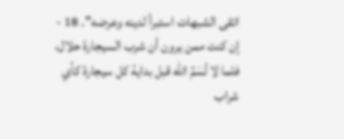اتقى الشبهات استبرأ لدينه وعرضه". 18 - إن كنت ممن يرون أن شرب السيجارة حلال، فلما لا تُسَمِّ الله قبل بداية كل سيجارة كأي شراب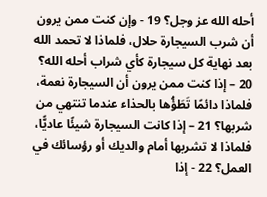أحله الله عز وجل؟ 19 - وإن كنت ممن يرون أن شرب السيجارة حلال، فلماذا لا تحمد الله بعد نهاية كل سيجارة كأي شراب أحله الله؟ 20 – إذا كنت ممن يرون أن السيجارة نعمة، فلماذا دائمًا تَطَؤُها بالحذاء عندما تنتهي من شربها؟ 21 – إذا كانت السيجارة شيئًا عاديًّا، فلماذا لا تشربها أمام والديك أو رؤسائك في العمل؟ 22 - إذا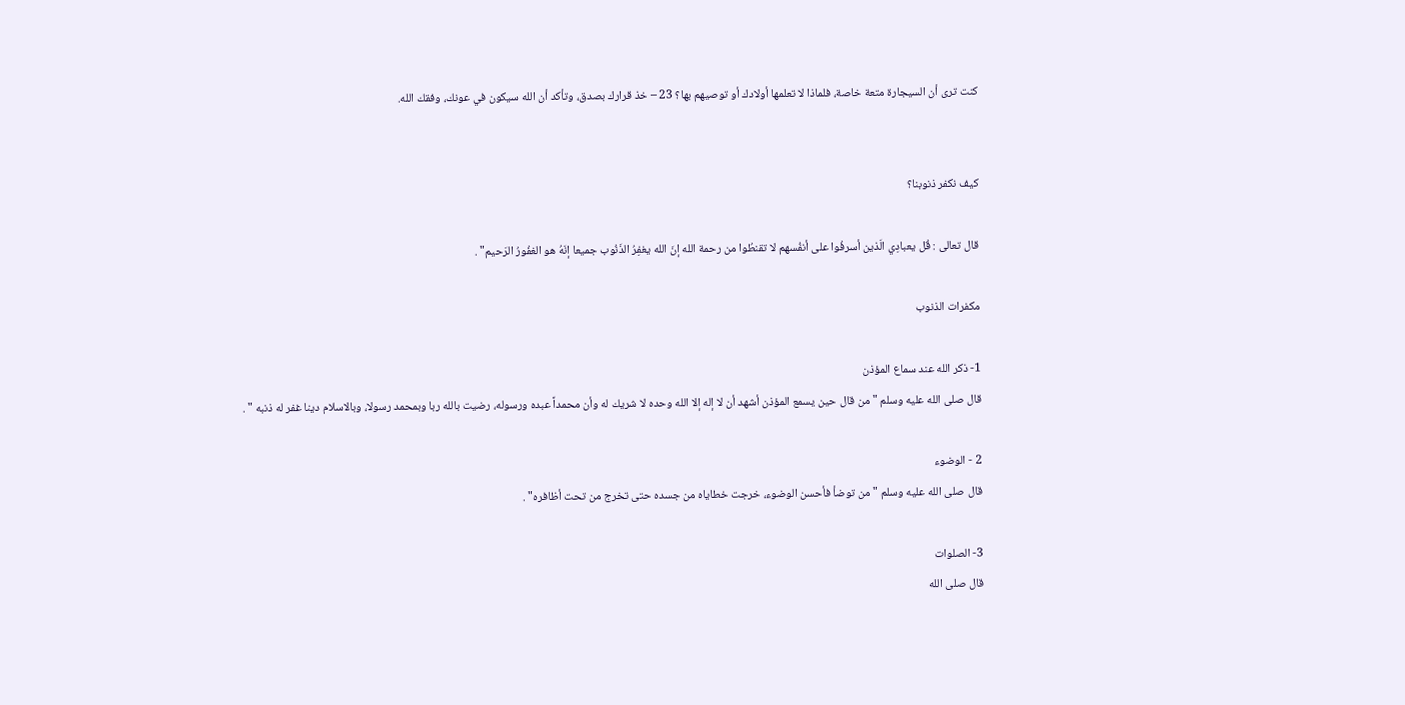كنت ترى أن السيجارة متعة خاصة، فلماذا لا تعلمها أولادك أو توصيهم بها؟ 23 – خذ قرارك بصدق، وتأكد أن الله سيكون في عونك، وفقك الله.


كيف نكفر ذنوبنا؟

قال تعالى : قُل يعبادِي الَذين أسرفُوا على أنفُسهم لا تقنطُوا من رحمة الله إنَ الله يغفِرُ الذَنُوب جميعا إنَهُ هو الغفُورُ الرَحيم" .

مكفرات الذنوب

1- ذكر الله عند سماع المؤذن
قال صلى الله عليه وسلم " من قال حين يسمع المؤذن أشهد أن لا إله إلا الله وحده لا شريك له وأن محمداً عبده ورسوله، رضيت بالله ربا وبمحمد رسولا، وبالاسلام دينا غفر له ذنبه " .

2 - الوضوء
قال صلى الله عليه وسلم " من توضأ فأحسن الوضوء، خرجت خطاياه من جسده حتى تخرج من تحت أظافره" .

3- الصلوات
قال صلى الله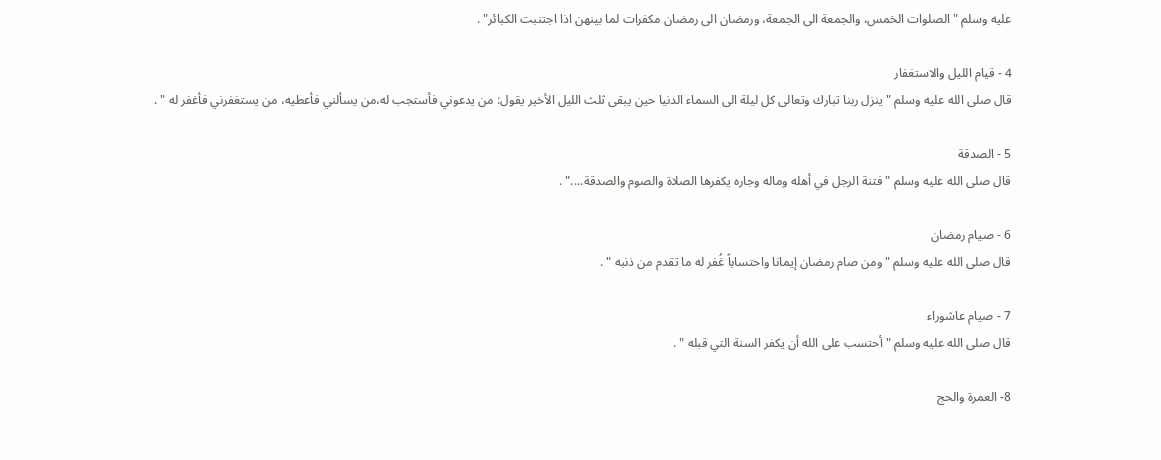عليه وسلم " الصلوات الخمس، والجمعة الى الجمعة، ورمضان الى رمضان مكفرات لما بينهن اذا اجتنبت الكبائر" .

4 - قيام الليل والاستغفار
قال صلى الله عليه وسلم " ينزل ربنا تبارك وتعالى كل ليلة الى السماء الدنيا حين يبقى ثلث الليل الأخير يقول: من يدعوني فأستجب له،من يسألني فأعطيه، من يستغفرني فأغفر له " .

5 - الصدقة
قال صلى الله عليه وسلم " فتنة الرجل في أهله وماله وجاره يكفرها الصلاة والصوم والصدقة...." .

6 - صيام رمضان
قال صلى الله عليه وسلم " ومن صام رمضان إيمانا واحتساباً غُفر له ما تقدم من ذنبه " .

7 - صيام عاشوراء
قال صلى الله عليه وسلم " أحتسب على الله أن يكفر السنة التي قبله " .

8- العمرة والحج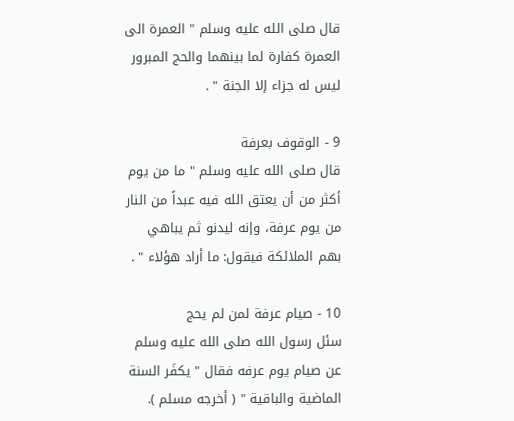قال صلى الله عليه وسلم " العمرة الى العمرة كفارة لما بينهما والحج المبرور ليس له جزاء إلا الجنة " .

9 - الوقوف بعرفة
قال صلى الله عليه وسلم " ما من يوم أكثر من أن يعتق الله فيه عبداً من النار من يوم عرفة، وإنه ليدنو ثم يباهي بهم الملائكة فيقول: ما أراد هؤلاء " .

10 - صيام عرفة لمن لم يحج
سئل رسول الله صلى الله عليه وسلم عن صيام يوم عرفه فقال " يكفَر السنة الماضية والباقية " ( أخرجه مسلم ).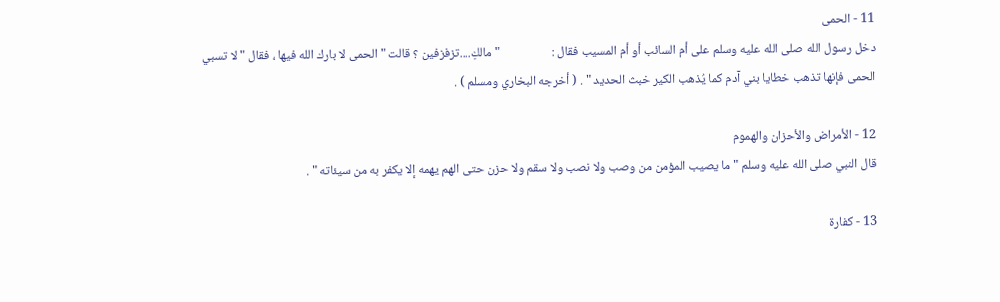11 - الحمى
دخل رسول الله صلى الله عليه وسلم على أم السائب أو أم المسيب فقال :                  " مالكِ....تزفزفين ؟ قالت " الحمى لا بارك الله فيها ، فقال " لا تسبي الحمى فإنها تذهب خطايا بني آدم كما يُذهب الكير خبث الحديد " . ( أخرجه البخاري ومسلم ) .

12 - الأمراض والأحزان والهموم
قال النبي صلى الله عليه وسلم " ما يصيب المؤمن من وصب ولا نصب ولا سقم ولا حزن حتى الهم يهمه إلا يكفر به من سيئاته " .

13 - كفارة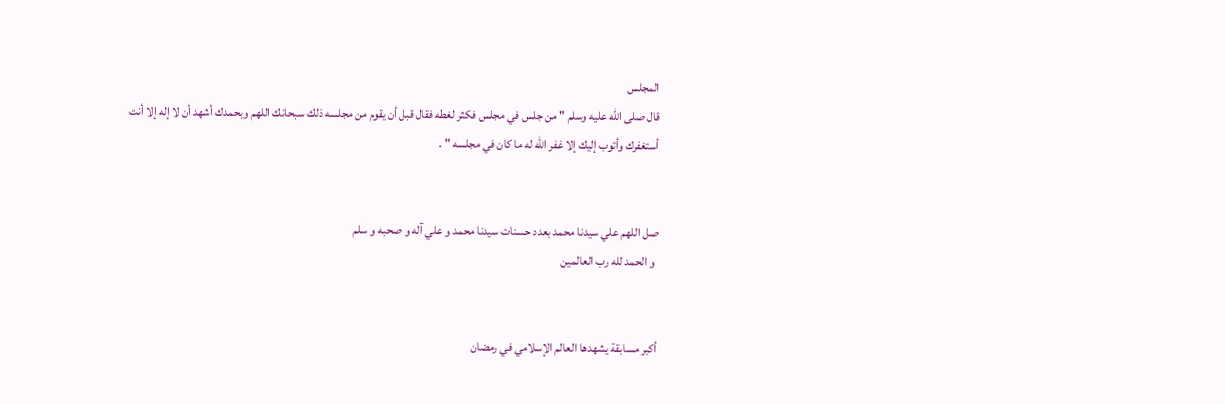المجلس
قال صلى الله عليه وسلم " من جلس في مجلس فكثر لغطه فقال قبل أن يقوم من مجلسه ذلك سبحانك اللهم وبحمدك أشهد أن لا إله إلا أنت أستغفرك وأتوب إليك إلا غفر الله له ما كان في مجلسه " .


صل اللهم علي سيدنا محمد بعدد حسنات سيدنا محمد و علي آله و صحبه و سلم
 و الحمد لله رب العالمين


أكبر مسابقة يشهدها العالم الإسلامي في رمضان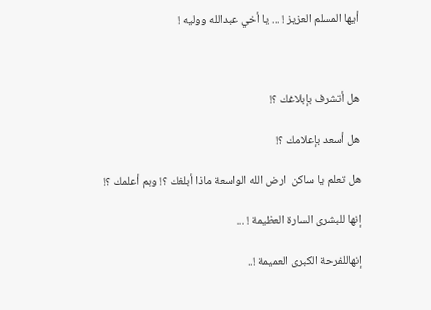أيها المسلم العزيز ! ... يا أخي عبدالله ووليه !



هل أتشرف بإبلاغك ؟!

هل أسعد بإعلامك ؟!

هل تعلم يا ساكن  ارض الله الواسعة ماذا أبلغك ؟! وبم أعلمك ؟!

إنها للبشرى السارة العظيمة ! ...

إنهاللفرحة الكبرى العميمة !..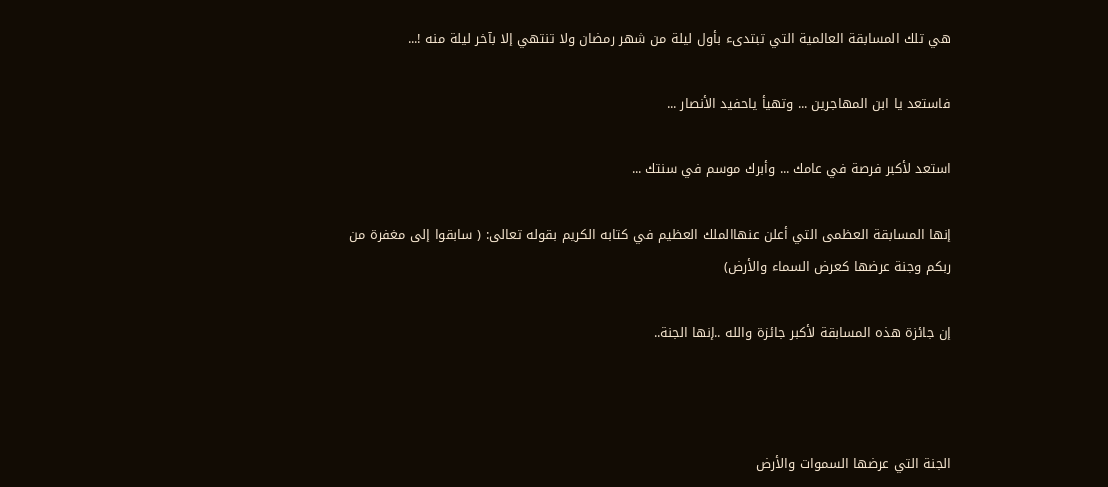هي تلك المسابقة العالمية التي تبتدىء بأول ليلة من شهر رمضان ولا تنتهي إلا بآخر ليلة منه !...

فاستعد يا ابن المهاجرين ... وتهيأ ياحفيد الأنصار ...

استعد لأكبر فرصة في عامك ... وأبرك موسم في سنتك ...

إنها المسابقة العظمى التي أعلن عنهاالملك العظيم في كتابه الكريم بقوله تعالى: ( سابقوا إلى مغفرة من ربكم وجنة عرضها كعرض السماء والأرض)

إن جائزة هذه المسابقة لأكبر جائزة والله ..إنها الجنة..



الجنة التي عرضها السموات والأرض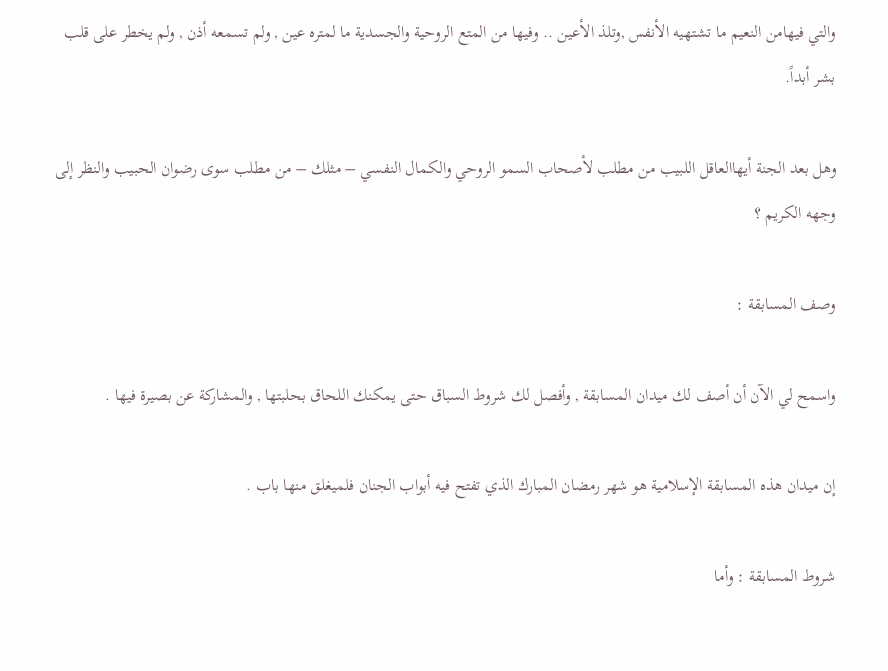والتي فيهامن النعيم ما تشتهيه الأنفس ,وتلذ الأعين .. وفيها من المتع الروحية والجسدية ما لمتره عين , ولم تسمعه أذن , ولم يخطر على قلب بشر أبداً.

وهل بعد الجنة أيهاالعاقل اللبيب من مطلب لأصحاب السمو الروحي والكمال النفسي – مثلك – من مطلب سوى رضوان الحبيب والنظر إلى وجهه الكريم ؟

وصف المسابقة :

واسمح لي الآن أن أصف لك ميدان المسابقة , وأفصل لك شروط السباق حتى يمكنك اللحاق بحلبتها , والمشاركة عن بصيرة فيها .

إن ميدان هذه المسابقة الإسلامية هو شهر رمضان المبارك الذي تفتح فيه أبواب الجنان فلميغلق منها باب .

شروط المسابقة : وأما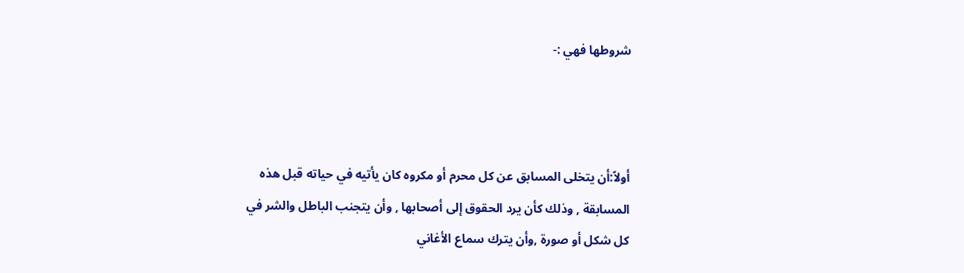شروطها فهي :-



أولاً:أن يتخلى المسابق عن كل محرم أو مكروه كان يأتيه في حياته قبل هذه المسابقة , وذلك كأن يرد الحقوق إلى أصحابها , وأن يتجنب الباطل والشر في كل شكل أو صورة ,وأن يترك سماع الأغاني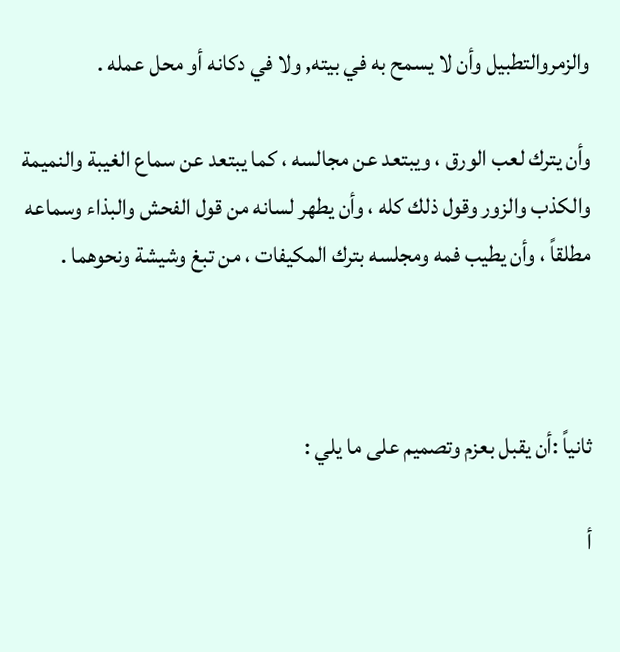والزمروالتطبيل وأن لا يسمح به في بيته, ولا في دكانه أو محل عمله .

وأن يترك لعب الورق ، ويبتعد عن مجالسه ، كما يبتعد عن سماع الغيبة والنميمة والكذب والزور وقول ذلك كله ، وأن يطهر لسانه من قول الفحش والبذاء وسماعه مطلقاً ، وأن يطيب فمه ومجلسه بترك المكيفات ، من تبغ وشيشة ونحوهما .



ثانياً :أن يقبل بعزم وتصميم على ما يلي :

أ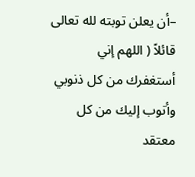–أن يعلن توبته لله تعالى قائلاً ( اللهم إني أستغفرك من كل ذنوبي وأتوب إليك من كل معتقد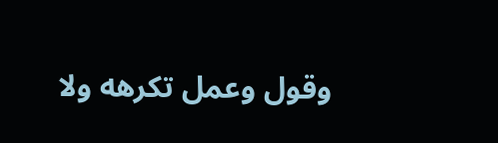وقول وعمل تكرهه ولا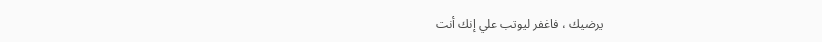يرضيك ، فاغفر ليوتب علي إنك أنت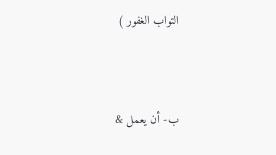التواب الغفور )



ب- أن يعمل &